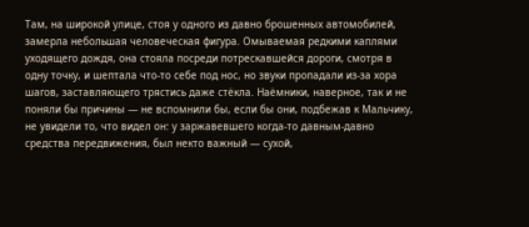Там, на широкой улице, стоя у одного из давно брошенных автомобилей, замерла небольшая человеческая фигура. Омываемая редкими каплями уходящего дождя, она стояла посреди потрескавшейся дороги, смотря в одну точку, и шептала что-то себе под нос, но звуки пропадали из-за хора шагов, заставляющего трястись даже стёкла. Наёмники, наверное, так и не поняли бы причины — не вспомнили бы, если бы они, подбежав к Мальчику, не увидели то, что видел он: у заржавевшего когда-то давным-давно средства передвижения, был некто важный — сухой,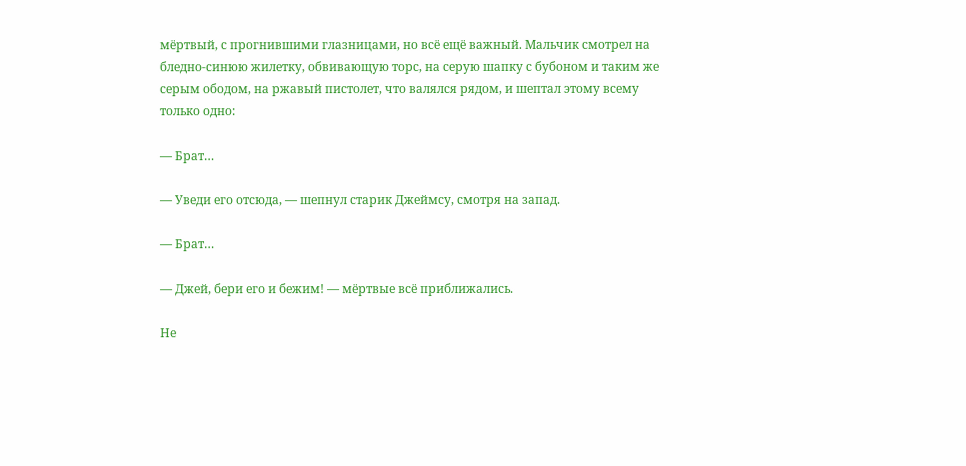мёртвый, с прогнившими глазницами, но всё ещё важный. Мальчик смотрел на бледно-синюю жилетку, обвивающую торс, на серую шапку с бубоном и таким же серым ободом, на ржавый пистолет, что валялся рядом, и шептал этому всему только одно:

— Брат…

— Уведи его отсюда, — шепнул старик Джеймсу, смотря на запад.

— Брат…

— Джей, бери его и бежим! — мёртвые всё приближались.

Не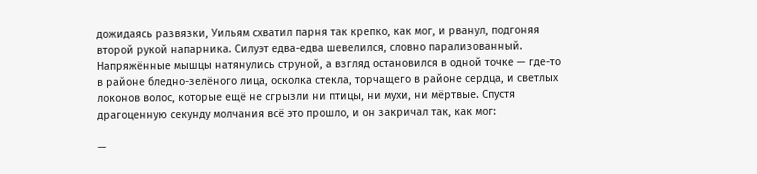дожидаясь развязки, Уильям схватил парня так крепко, как мог, и рванул, подгоняя второй рукой напарника. Силуэт едва-едва шевелился, словно парализованный. Напряжённые мышцы натянулись струной, а взгляд остановился в одной точке — где-то в районе бледно-зелёного лица, осколка стекла, торчащего в районе сердца, и светлых локонов волос, которые ещё не сгрызли ни птицы, ни мухи, ни мёртвые. Спустя драгоценную секунду молчания всё это прошло, и он закричал так, как мог:

—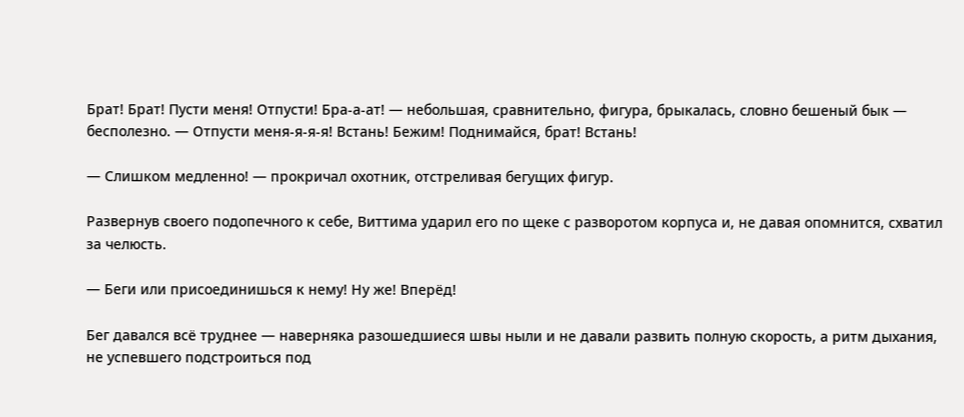Брат! Брат! Пусти меня! Отпусти! Бра-а-ат! — небольшая, сравнительно, фигура, брыкалась, словно бешеный бык — бесполезно. — Отпусти меня-я-я-я! Встань! Бежим! Поднимайся, брат! Встань!

— Слишком медленно! — прокричал охотник, отстреливая бегущих фигур.

Развернув своего подопечного к себе, Виттима ударил его по щеке с разворотом корпуса и, не давая опомнится, схватил за челюсть.

— Беги или присоединишься к нему! Ну же! Вперёд!

Бег давался всё труднее — наверняка разошедшиеся швы ныли и не давали развить полную скорость, а ритм дыхания, не успевшего подстроиться под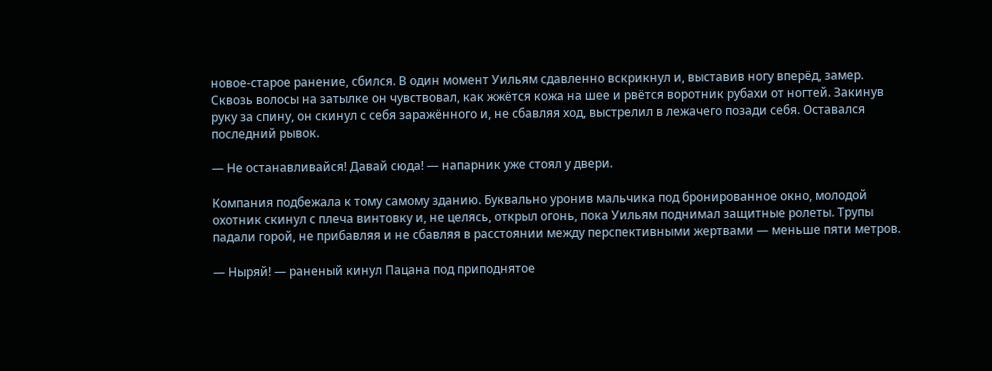новое-старое ранение, сбился. В один момент Уильям сдавленно вскрикнул и, выставив ногу вперёд, замер. Сквозь волосы на затылке он чувствовал, как жжётся кожа на шее и рвётся воротник рубахи от ногтей. Закинув руку за спину, он скинул с себя заражённого и, не сбавляя ход, выстрелил в лежачего позади себя. Оставался последний рывок.

— Не останавливайся! Давай сюда! — напарник уже стоял у двери.

Компания подбежала к тому самому зданию. Буквально уронив мальчика под бронированное окно, молодой охотник скинул с плеча винтовку и, не целясь, открыл огонь, пока Уильям поднимал защитные ролеты. Трупы падали горой, не прибавляя и не сбавляя в расстоянии между перспективными жертвами — меньше пяти метров.

— Ныряй! — раненый кинул Пацана под приподнятое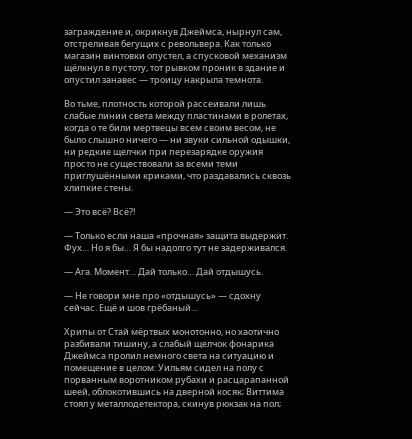заграждение и, окрикнув Джеймса, нырнул сам, отстреливая бегущих с револьвера. Как только магазин винтовки опустел, а спусковой механизм щёлкнул в пустоту, тот рывком проник в здание и опустил занавес — троицу накрыла темнота.

Во тьме, плотность которой рассеивали лишь слабые линии света между пластинами в ролетах, когда о те били мертвецы всем своим весом, не было слышно ничего — ни звуки сильной одышки, ни редкие щелчки при перезарядке оружия просто не существовали за всеми теми приглушёнными криками, что раздавались сквозь хлипкие стены.

— Это всё? Всё?!

— Только если наша «прочная» защита выдержит. Фух… Но я бы… Я бы надолго тут не задерживался.

— Ага. Момент… Дай только… Дай отдышусь.

— Не говори мне про «отдышусь» — сдохну сейчас. Ещё и шов грёбаный…

Хрипы от Стай мёртвых монотонно, но хаотично разбивали тишину, а слабый щелчок фонарика Джеймса пролил немного света на ситуацию и помещение в целом: Уильям сидел на полу с порванным воротником рубахи и расцарапанной шеей, облокотившись на дверной косяк; Виттима стоял у металлодетектора, скинув рюкзак на пол;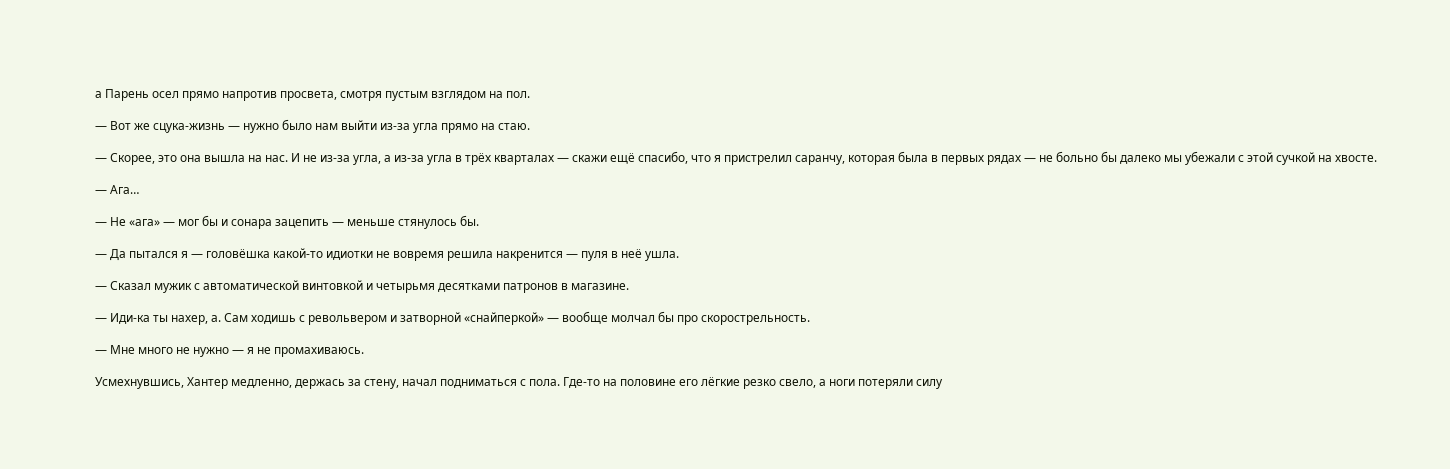а Парень осел прямо напротив просвета, смотря пустым взглядом на пол.

— Вот же сцука-жизнь — нужно было нам выйти из-за угла прямо на стаю.

— Скорее, это она вышла на нас. И не из-за угла, а из-за угла в трёх кварталах — скажи ещё спасибо, что я пристрелил саранчу, которая была в первых рядах — не больно бы далеко мы убежали с этой сучкой на хвосте.

— Ага…

— Не «ага» — мог бы и сонара зацепить — меньше стянулось бы.

— Да пытался я — головёшка какой-то идиотки не вовремя решила накренится — пуля в неё ушла.

— Сказал мужик с автоматической винтовкой и четырьмя десятками патронов в магазине.

— Иди-ка ты нахер, а. Сам ходишь с револьвером и затворной «снайперкой» — вообще молчал бы про скорострельность.

— Мне много не нужно — я не промахиваюсь.

Усмехнувшись, Хантер медленно, держась за стену, начал подниматься с пола. Где-то на половине его лёгкие резко свело, а ноги потеряли силу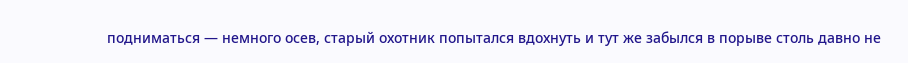подниматься — немного осев, старый охотник попытался вдохнуть и тут же забылся в порыве столь давно не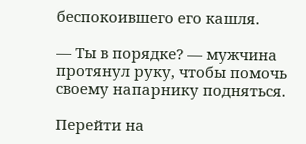беспокоившего его кашля.

— Ты в порядке? — мужчина протянул руку, чтобы помочь своему напарнику подняться.

Перейти на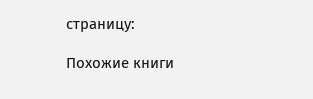страницу:

Похожие книги